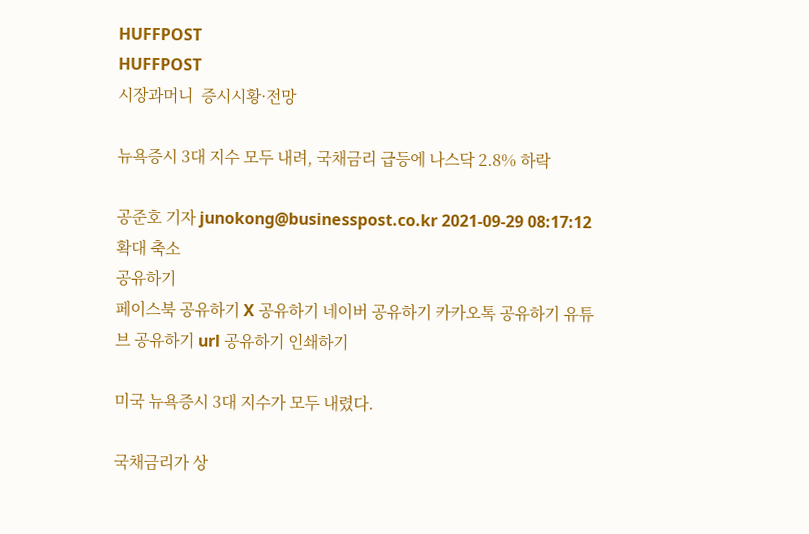HUFFPOST
HUFFPOST
시장과머니  증시시황·전망

뉴욕증시 3대 지수 모두 내려, 국채금리 급등에 나스닥 2.8% 하락

공준호 기자 junokong@businesspost.co.kr 2021-09-29 08:17:12
확대 축소
공유하기
페이스북 공유하기 X 공유하기 네이버 공유하기 카카오톡 공유하기 유튜브 공유하기 url 공유하기 인쇄하기

미국 뉴욕증시 3대 지수가 모두 내렸다.

국채금리가 상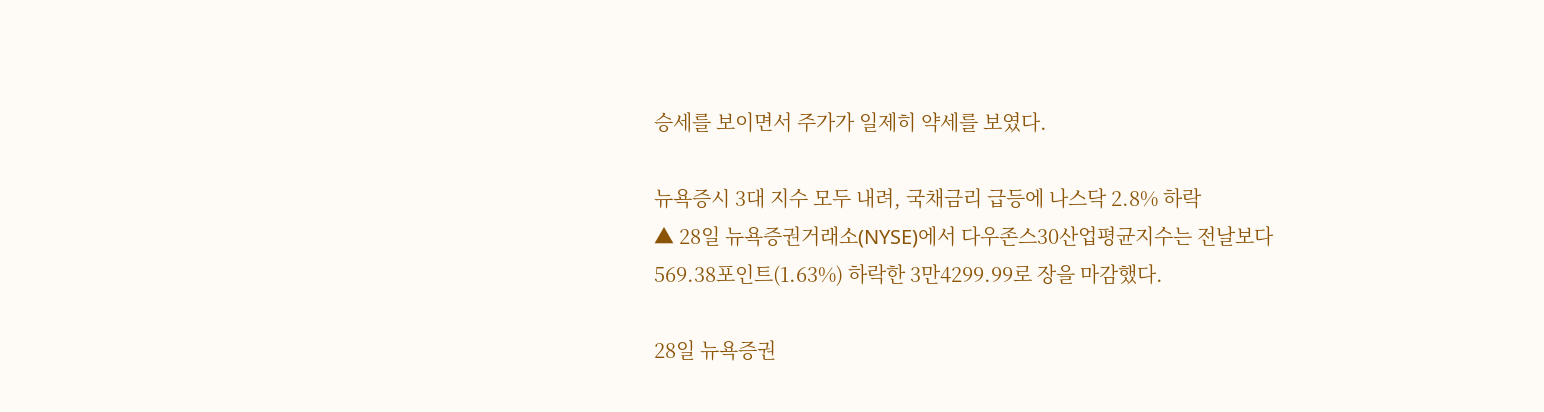승세를 보이면서 주가가 일제히 약세를 보였다.

뉴욕증시 3대 지수 모두 내려, 국채금리 급등에 나스닥 2.8% 하락
▲ 28일 뉴욕증권거래소(NYSE)에서 다우존스30산업평균지수는 전날보다 569.38포인트(1.63%) 하락한 3만4299.99로 장을 마감했다.

28일 뉴욕증권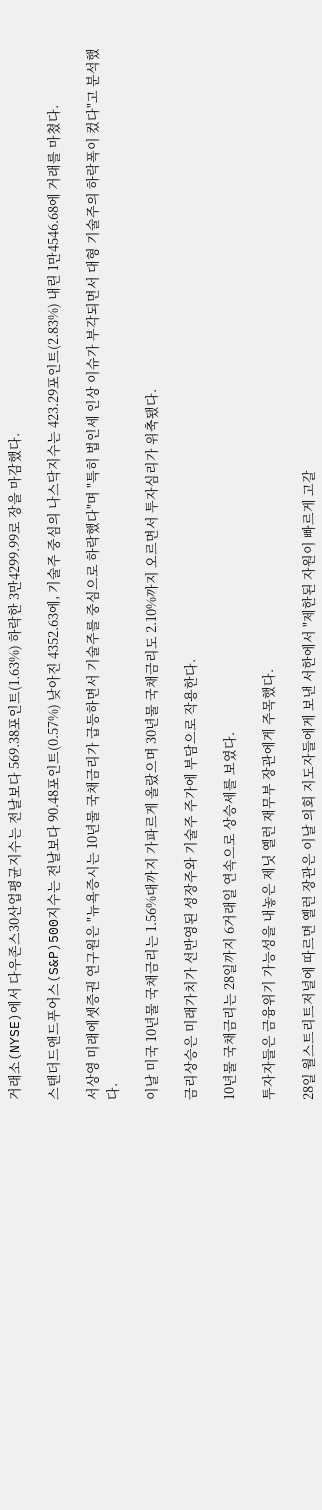거래소(NYSE)에서 다우존스30산업평균지수는 전날보다 569.38포인트(1.63%) 하락한 3만4299.99로 장을 마감했다.

스탠더드앤드푸어스(S&P)500지수는 전날보다 90.48포인트(0.57%) 낮아진 4352.63에, 기술주 중심의 나스닥지수는 423.29포인트(2.83%) 내린 1만4546.68에 거래를 마쳤다.

서상영 미래에셋증권 연구원은 "뉴욕증시는 10년물 국채금리가 급등하면서 기술주를 중심으로 하락했다"며 "특히 법인세 인상 이슈가 부각되면서 대형 기술주의 하락폭이 컸다"고 분석했다.

이날 미국 10년물 국채금리는 1.56%대까지 가파르게 올랐으며 30년물 국채금리도 2.10%까지 오르면서 투자심리가 위축됐다.

금리상승은 미래가치가 선반영된 성장주와 기술주 주가에 부담으로 작용한다.

10년물 국채금리는 28일까지 6거래일 연속으로 상승세를 보였다.

투자자들은 금융위기 가능성을 내놓은 제닛 옐런 재무부 장관에게 주목했다.

28일 월스트리트저널에 따르면 옐런 장관은 이날 의회 지도자들에게 보낸 서한에서 "제한된 자원이 빠르게 고갈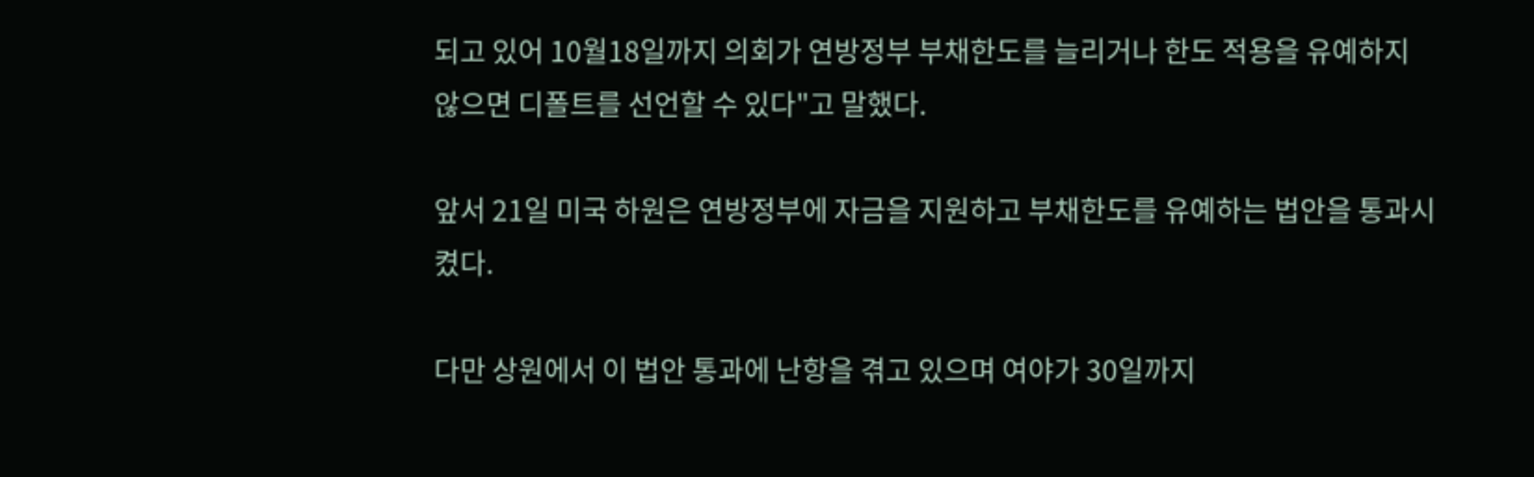되고 있어 10월18일까지 의회가 연방정부 부채한도를 늘리거나 한도 적용을 유예하지 않으면 디폴트를 선언할 수 있다"고 말했다.

앞서 21일 미국 하원은 연방정부에 자금을 지원하고 부채한도를 유예하는 법안을 통과시켰다.

다만 상원에서 이 법안 통과에 난항을 겪고 있으며 여야가 30일까지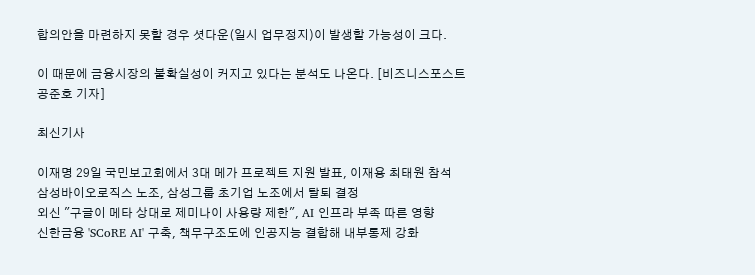합의안을 마련하지 못할 경우 셧다운(일시 업무정지)이 발생할 가능성이 크다.

이 때문에 금융시장의 불확실성이 커지고 있다는 분석도 나온다. [비즈니스포스트 공준호 기자]

최신기사

이재명 29일 국민보고회에서 3대 메가 프로젝트 지원 발표, 이재용 최태원 참석
삼성바이오로직스 노조, 삼성그룹 초기업 노조에서 탈퇴 결정
외신 "구글이 메타 상대로 제미나이 사용량 제한", AI 인프라 부족 따른 영향
신한금융 'SCoRE AI' 구축, 책무구조도에 인공지능 결합해 내부통제 강화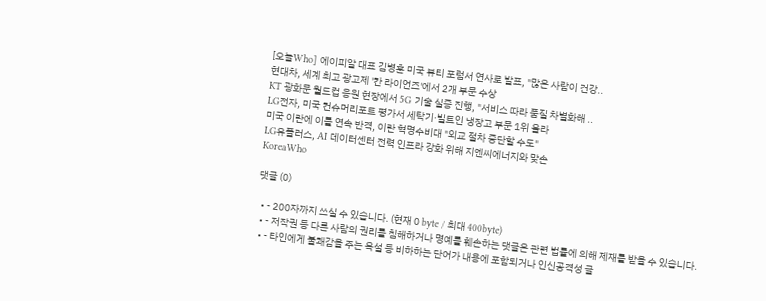[오늘Who] 에이피알 대표 김병훈 미국 뷰티 포럼서 연사로 발표, "많은 사람이 건강..
현대차, 세계 최고 광고제 '칸 라이언즈'에서 2개 부문 수상
KT 광화문 월드컵 응원 현장에서 5G 기술 실증 진행, "서비스 따라 품질 차별화해 ..
LG전자, 미국 컨슈머리포트 평가서 세탁기·빌트인 냉장고 부문 1위 올라
미국 이란에 이틀 연속 반격, 이란 혁명수비대 "외교 절차 중단할 수도"
LG유플러스, AI 데이터센터 전력 인프라 강화 위해 지엔씨에너지와 맞손
KoreaWho

댓글 (0)

  • - 200자까지 쓰실 수 있습니다. (현재 0 byte / 최대 400byte)
  • - 저작권 등 다른 사람의 권리를 침해하거나 명예를 훼손하는 댓글은 관련 법률에 의해 제재를 받을 수 있습니다.
  • - 타인에게 불쾌감을 주는 욕설 등 비하하는 단어가 내용에 포함되거나 인신공격성 글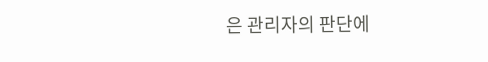은 관리자의 판단에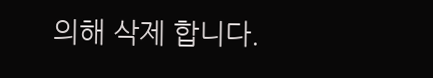의해 삭제 합니다.